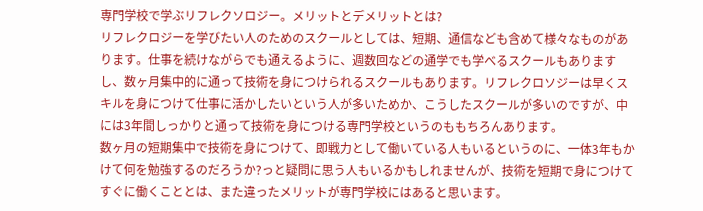専門学校で学ぶリフレクソロジー。メリットとデメリットとは?
リフレクロジーを学びたい人のためのスクールとしては、短期、通信なども含めて様々なものがあります。仕事を続けながらでも通えるように、週数回などの通学でも学べるスクールもありますし、数ヶ月集中的に通って技術を身につけられるスクールもあります。リフレクロソジーは早くスキルを身につけて仕事に活かしたいという人が多いためか、こうしたスクールが多いのですが、中には3年間しっかりと通って技術を身につける専門学校というのももちろんあります。
数ヶ月の短期集中で技術を身につけて、即戦力として働いている人もいるというのに、一体3年もかけて何を勉強するのだろうか?っと疑問に思う人もいるかもしれませんが、技術を短期で身につけてすぐに働くこととは、また違ったメリットが専門学校にはあると思います。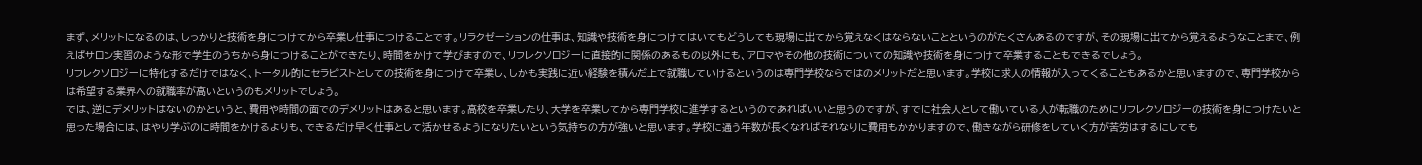まず、メリットになるのは、しっかりと技術を身につけてから卒業し仕事につけることです。リラクゼーションの仕事は、知識や技術を身につけてはいてもどうしても現場に出てから覚えなくはならないことというのがたくさんあるのですが、その現場に出てから覚えるようなことまで、例えばサロン実習のような形で学生のうちから身につけることができたり、時間をかけて学びますので、リフレクソロジーに直接的に関係のあるもの以外にも、アロマやその他の技術についての知識や技術を身につけて卒業することもできるでしょう。
リフレクソロジーに特化するだけではなく、トータル的にセラピストとしての技術を身につけて卒業し、しかも実践に近い経験を積んだ上で就職していけるというのは専門学校ならではのメリットだと思います。学校に求人の情報が入ってくることもあるかと思いますので、専門学校からは希望する業界への就職率が高いというのもメリットでしょう。
では、逆にデメリットはないのかというと、費用や時間の面でのデメリットはあると思います。高校を卒業したり、大学を卒業してから専門学校に進学するというのであればいいと思うのですが、すでに社会人として働いている人が転職のためにリフレクソロジーの技術を身につけたいと思った場合には、はやり学ぶのに時間をかけるよりも、できるだけ早く仕事として活かせるようになりたいという気持ちの方が強いと思います。学校に通う年数が長くなればそれなりに費用もかかりますので、働きながら研修をしていく方が苦労はするにしても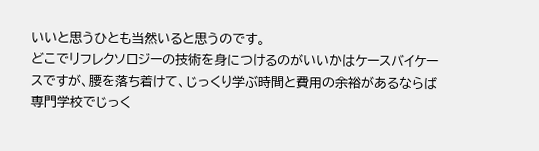いいと思うひとも当然いると思うのです。
どこでリフレクソロジーの技術を身につけるのがいいかはケースバイケースですが、腰を落ち着けて、じっくり学ぶ時間と費用の余裕があるならば専門学校でじっく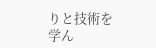りと技術を学ん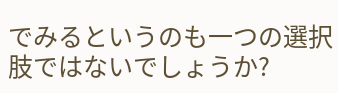でみるというのも一つの選択肢ではないでしょうか?